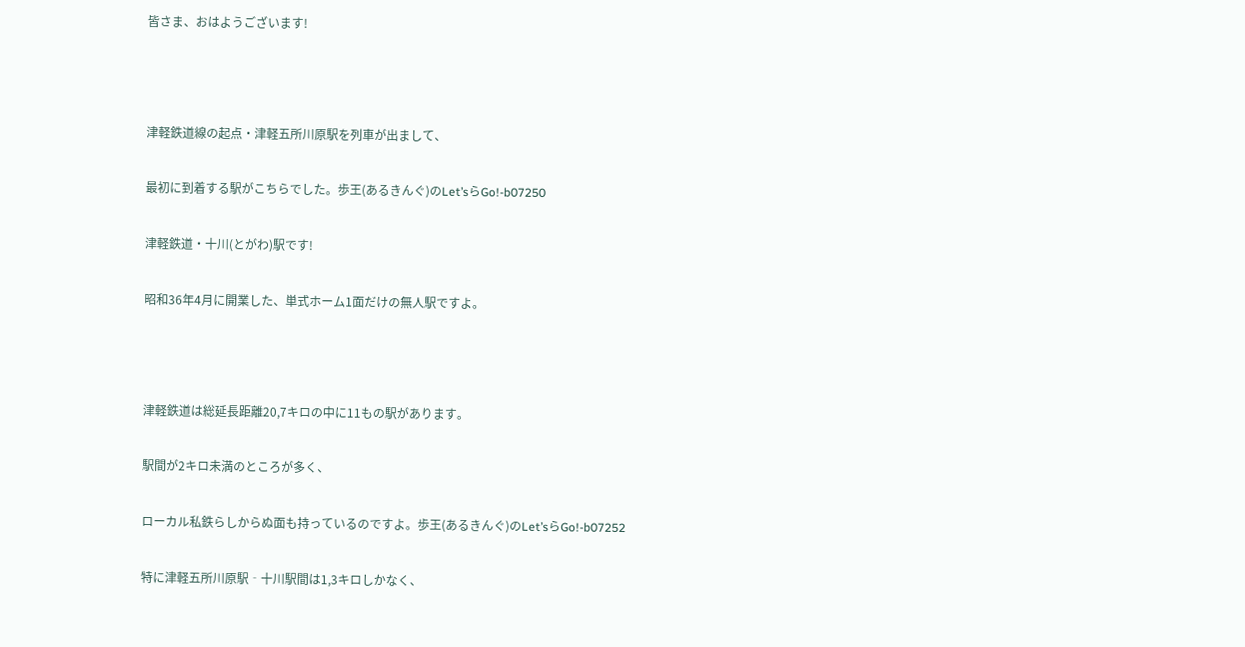皆さま、おはようございます!



津軽鉄道線の起点・津軽五所川原駅を列車が出まして、

最初に到着する駅がこちらでした。歩王(あるきんぐ)のLet’sらGo!-b07250

津軽鉄道・十川(とがわ)駅です!

昭和36年4月に開業した、単式ホーム1面だけの無人駅ですよ。



津軽鉄道は総延長距離20,7キロの中に11もの駅があります。

駅間が2キロ未満のところが多く、

ローカル私鉄らしからぬ面も持っているのですよ。歩王(あるきんぐ)のLet’sらGo!-b07252

特に津軽五所川原駅‐十川駅間は1,3キロしかなく、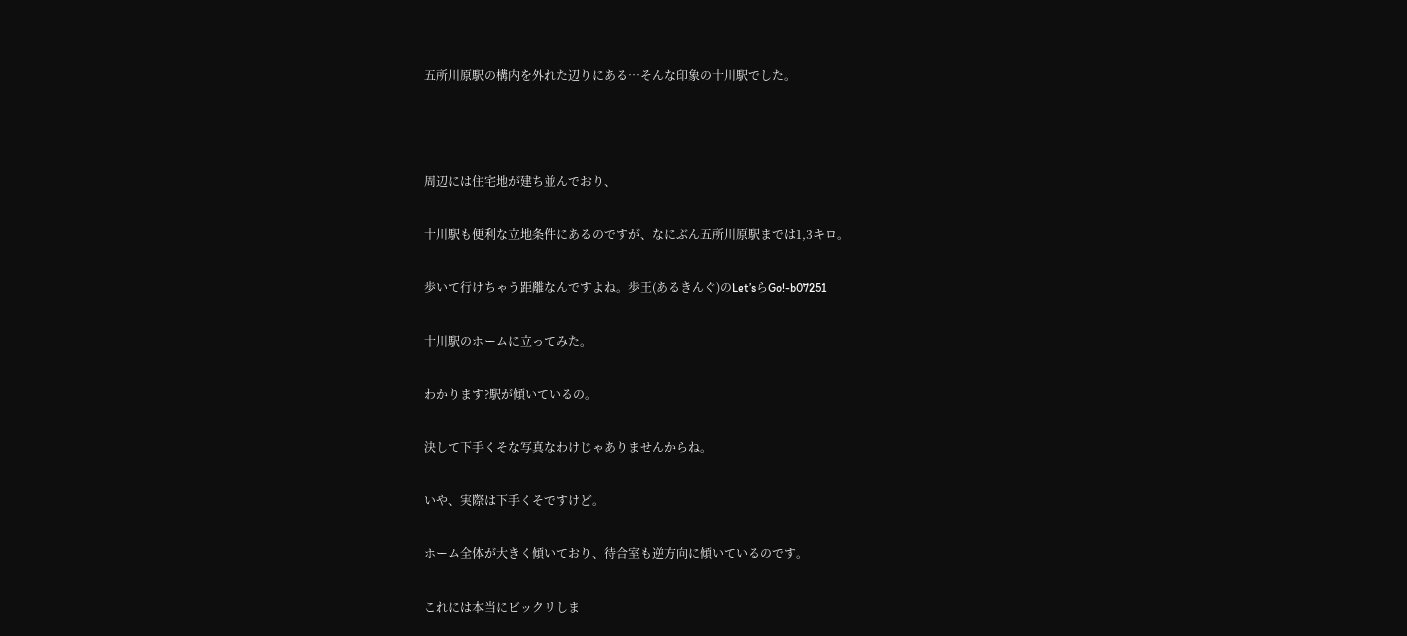五所川原駅の構内を外れた辺りにある…そんな印象の十川駅でした。



周辺には住宅地が建ち並んでおり、

十川駅も便利な立地条件にあるのですが、なにぶん五所川原駅までは1,3キロ。

歩いて行けちゃう距離なんですよね。歩王(あるきんぐ)のLet’sらGo!-b07251

十川駅のホームに立ってみた。

わかります?駅が傾いているの。

決して下手くそな写真なわけじゃありませんからね。

いや、実際は下手くそですけど。

ホーム全体が大きく傾いており、待合室も逆方向に傾いているのです。

これには本当にビックリしま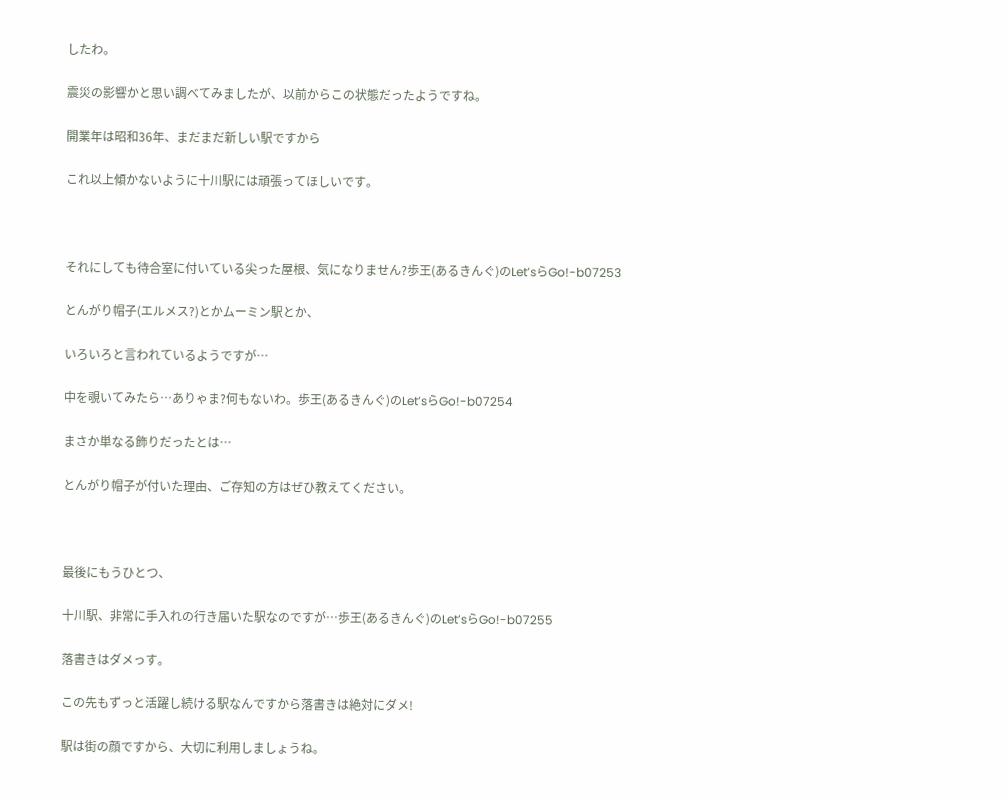したわ。

震災の影響かと思い調べてみましたが、以前からこの状態だったようですね。

開業年は昭和36年、まだまだ新しい駅ですから

これ以上傾かないように十川駅には頑張ってほしいです。



それにしても待合室に付いている尖った屋根、気になりません?歩王(あるきんぐ)のLet’sらGo!-b07253

とんがり帽子(エルメス?)とかムーミン駅とか、

いろいろと言われているようですが…

中を覗いてみたら…ありゃま?何もないわ。歩王(あるきんぐ)のLet’sらGo!-b07254

まさか単なる飾りだったとは…

とんがり帽子が付いた理由、ご存知の方はぜひ教えてください。



最後にもうひとつ、

十川駅、非常に手入れの行き届いた駅なのですが…歩王(あるきんぐ)のLet’sらGo!-b07255

落書きはダメっす。

この先もずっと活躍し続ける駅なんですから落書きは絶対にダメ!

駅は街の顔ですから、大切に利用しましょうね。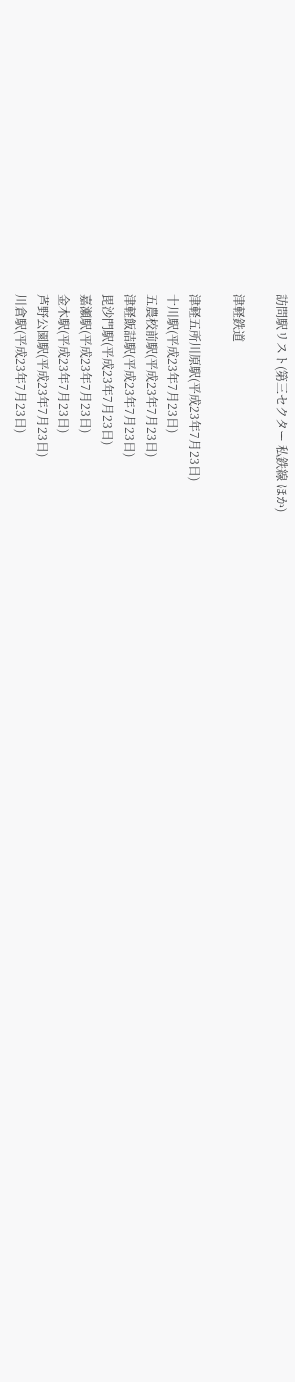訪問駅リスト(第三セクター 私鉄線 ほか)

津軽鉄道

津軽五所川原駅(平成23年7月23日)
十川駅(平成23年7月23日)
五農校前駅(平成23年7月23日)
津軽飯詰駅(平成23年7月23日)
毘沙門駅(平成23年7月23日)
嘉瀬駅(平成23年7月23日)
金木駅(平成23年7月23日)
芦野公園駅(平成23年7月23日)
川倉駅(平成23年7月23日)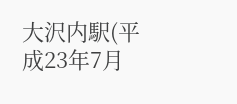大沢内駅(平成23年7月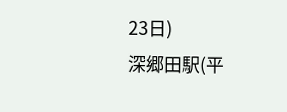23日)
深郷田駅(平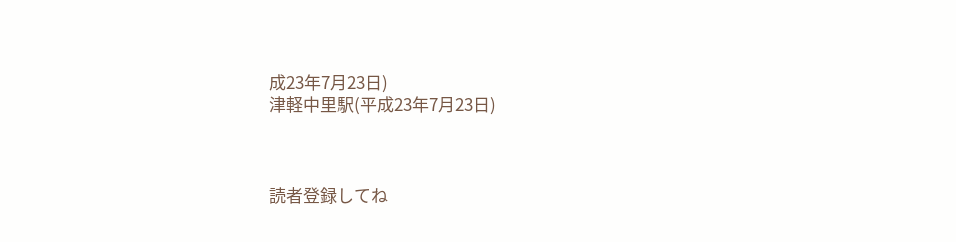成23年7月23日)
津軽中里駅(平成23年7月23日)



読者登録してね